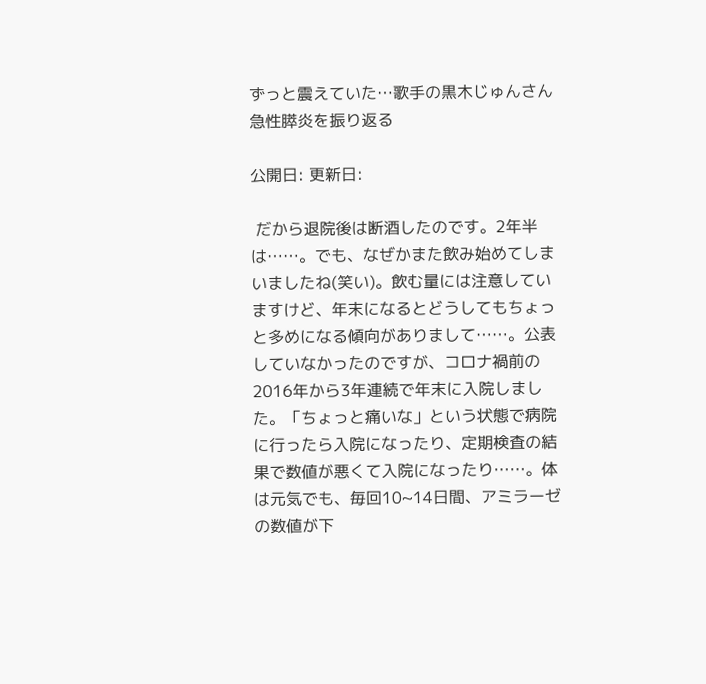ずっと震えていた…歌手の黒木じゅんさん急性膵炎を振り返る

公開日: 更新日:

 だから退院後は断酒したのです。2年半は……。でも、なぜかまた飲み始めてしまいましたね(笑い)。飲む量には注意していますけど、年末になるとどうしてもちょっと多めになる傾向がありまして……。公表していなかったのですが、コロナ禍前の2016年から3年連続で年末に入院しました。「ちょっと痛いな」という状態で病院に行ったら入院になったり、定期検査の結果で数値が悪くて入院になったり……。体は元気でも、毎回10~14日間、アミラーゼの数値が下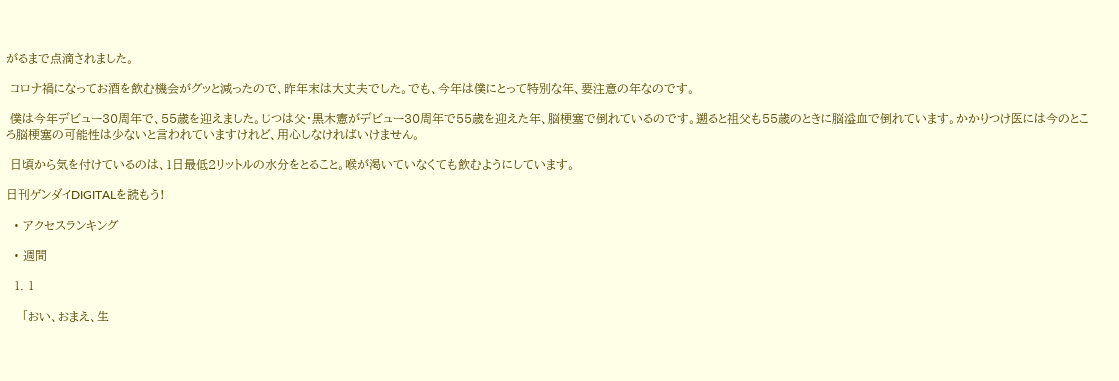がるまで点滴されました。

 コロナ禍になってお酒を飲む機会がグッと減ったので、昨年末は大丈夫でした。でも、今年は僕にとって特別な年、要注意の年なのです。

 僕は今年デビュー30周年で、55歳を迎えました。じつは父・黒木憲がデビュー30周年で55歳を迎えた年、脳梗塞で倒れているのです。遡ると祖父も55歳のときに脳溢血で倒れています。かかりつけ医には今のところ脳梗塞の可能性は少ないと言われていますけれど、用心しなければいけません。

 日頃から気を付けているのは、1日最低2リットルの水分をとること。喉が渇いていなくても飲むようにしています。

日刊ゲンダイDIGITALを読もう!

  • アクセスランキング

  • 週間

  1. 1

    「おい、おまえ、生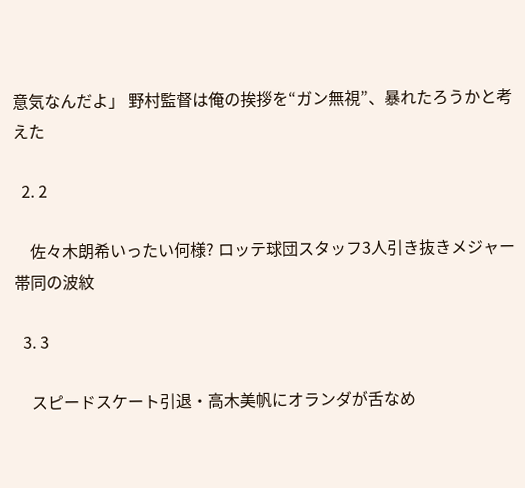意気なんだよ」 野村監督は俺の挨拶を“ガン無視”、暴れたろうかと考えた

  2. 2

    佐々木朗希いったい何様? ロッテ球団スタッフ3人引き抜きメジャー帯同の波紋

  3. 3

    スピードスケート引退・高木美帆にオランダが舌なめ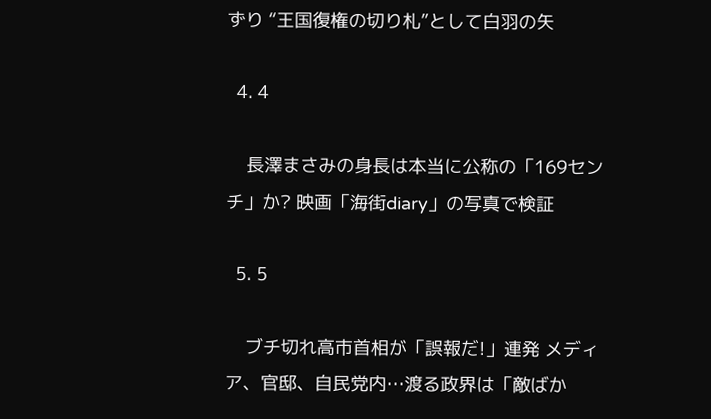ずり “王国復権の切り札”として白羽の矢

  4. 4

    長澤まさみの身長は本当に公称の「169センチ」か? 映画「海街diary」の写真で検証

  5. 5

    ブチ切れ高市首相が「誤報だ!」連発 メディア、官邸、自民党内…渡る政界は「敵ばか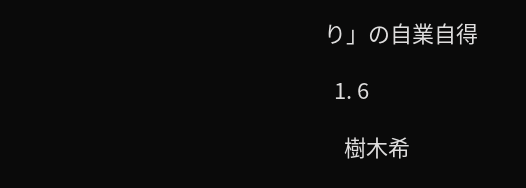り」の自業自得

  1. 6

    樹木希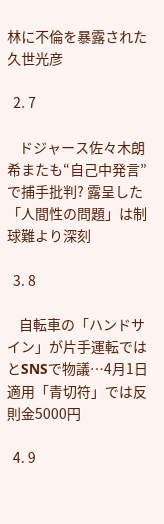林に不倫を暴露された久世光彦

  2. 7

    ドジャース佐々木朗希またも“自己中発言”で捕手批判? 露呈した「人間性の問題」は制球難より深刻

  3. 8

    自転車の「ハンドサイン」が片手運転ではとSNSで物議…4月1日適用「青切符」では反則金5000円

  4. 9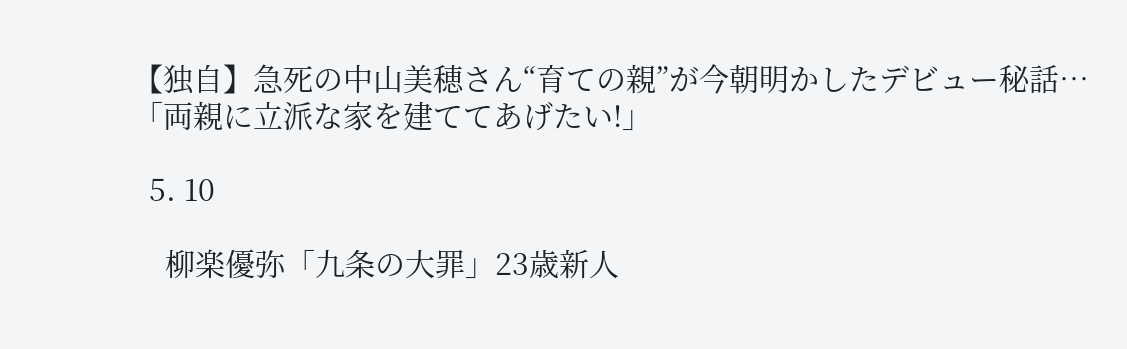【独自】急死の中山美穂さん“育ての親”が今朝明かしたデビュー秘話…「両親に立派な家を建ててあげたい!」

  5. 10

    柳楽優弥「九条の大罪」23歳新人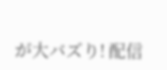が大バズり! 配信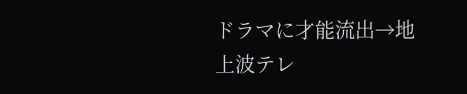ドラマに才能流出→地上波テレ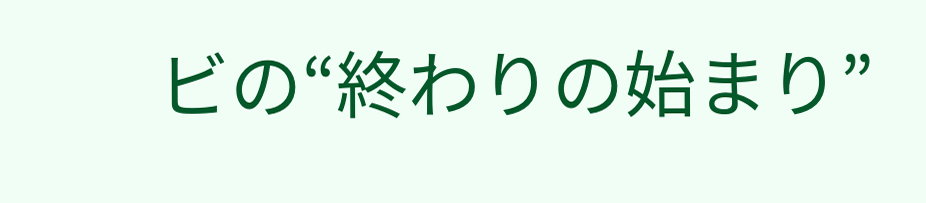ビの“終わりの始まり”